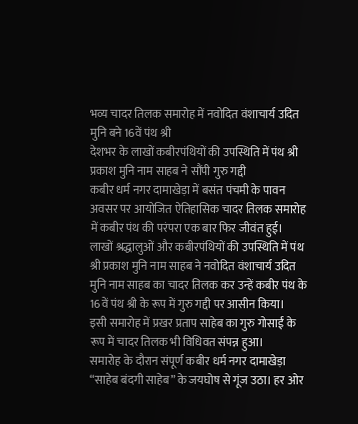भव्य चादर तिलक समारोह में नवोदित वंशाचार्य उदित मुनि बने 16वें पंथ श्री
देशभर के लाखों कबीरपंथियों की उपस्थिति में पंथ श्री प्रकाश मुनि नाम साहब ने सौंपी गुरु गद्दी
कबीर धर्म नगर दामाखेड़ा में बसंत पंचमी के पावन अवसर पर आयोजित ऐतिहासिक चादर तिलक समारोह में कबीर पंथ की परंपरा एक बार फिर जीवंत हुई।
लाखों श्रद्धालुओं और कबीरपंथियों की उपस्थिति में पंथ श्री प्रकाश मुनि नाम साहब ने नवोदित वंशाचार्य उदित मुनि नाम साहब का चादर तिलक कर उन्हें कबीर पंथ के 16वें पंथ श्री के रूप में गुरु गद्दी पर आसीन किया।
इसी समारोह में प्रखर प्रताप साहेब का गुरु गोसाईं के रूप में चादर तिलक भी विधिवत संपन्न हुआ।
समारोह के दौरान संपूर्ण कबीर धर्म नगर दामाखेड़ा “साहेब बंदगी साहेब” के जयघोष से गूंज उठा। हर ओर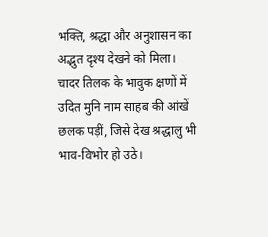भक्ति, श्रद्धा और अनुशासन का अद्भुत दृश्य देखने को मिला।
चादर तिलक के भावुक क्षणों में उदित मुनि नाम साहब की आंखें छलक पड़ीं, जिसे देख श्रद्धालु भी भाव-विभोर हो उठे।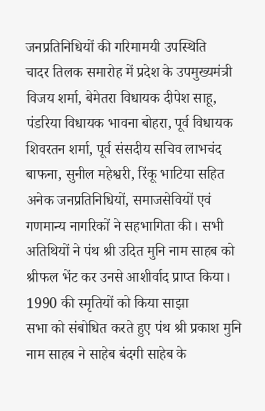जनप्रतिनिधियों की गरिमामयी उपस्थिति
चादर तिलक समारोह में प्रदेश के उपमुख्यमंत्री विजय शर्मा, बेमेतरा विधायक दीपेश साहू, पंडरिया विधायक भावना बोहरा, पूर्व विधायक शिवरतन शर्मा, पूर्व संसदीय सचिव लाभचंद बाफना, सुनील महेश्वरी, रिंकू भाटिया सहित अनेक जनप्रतिनिधियों, समाजसेवियों एवं गणमान्य नागरिकों ने सहभागिता की। सभी अतिथियों ने पंथ श्री उदित मुनि नाम साहब को श्रीफल भेंट कर उनसे आशीर्वाद प्राप्त किया।
1990 की स्मृतियों को किया साझा
सभा को संबोधित करते हुए पंथ श्री प्रकाश मुनि नाम साहब ने साहेब बंदगी साहेब के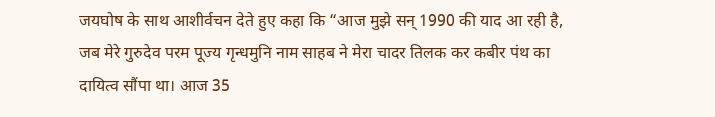जयघोष के साथ आशीर्वचन देते हुए कहा कि “आज मुझे सन् 1990 की याद आ रही है, जब मेरे गुरुदेव परम पूज्य गृन्धमुनि नाम साहब ने मेरा चादर तिलक कर कबीर पंथ का दायित्व सौंपा था। आज 35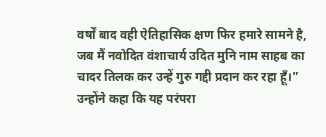वर्षों बाद वही ऐतिहासिक क्षण फिर हमारे सामने है, जब मैं नवोदित वंशाचार्य उदित मुनि नाम साहब का चादर तिलक कर उन्हें गुरु गद्दी प्रदान कर रहा हूँ।”
उन्होंने कहा कि यह परंपरा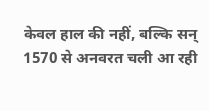केवल हाल की नहीं, बल्कि सन् 1570 से अनवरत चली आ रही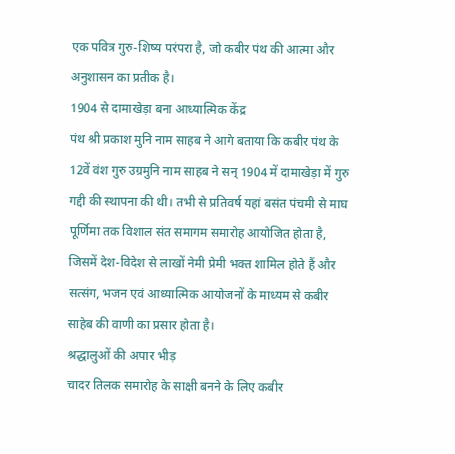एक पवित्र गुरु-शिष्य परंपरा है, जो कबीर पंथ की आत्मा और अनुशासन का प्रतीक है।
1904 से दामाखेड़ा बना आध्यात्मिक केंद्र
पंथ श्री प्रकाश मुनि नाम साहब ने आगे बताया कि कबीर पंथ के 12वें वंश गुरु उग्रमुनि नाम साहब ने सन् 1904 में दामाखेड़ा में गुरु गद्दी की स्थापना की थी। तभी से प्रतिवर्ष यहां बसंत पंचमी से माघ पूर्णिमा तक विशाल संत समागम समारोह आयोजित होता है, जिसमें देश-विदेश से लाखों नेमी प्रेमी भक्त शामिल होते हैं और सत्संग, भजन एवं आध्यात्मिक आयोजनों के माध्यम से कबीर साहेब की वाणी का प्रसार होता है।
श्रद्धालुओं की अपार भीड़
चादर तिलक समारोह के साक्षी बनने के लिए कबीर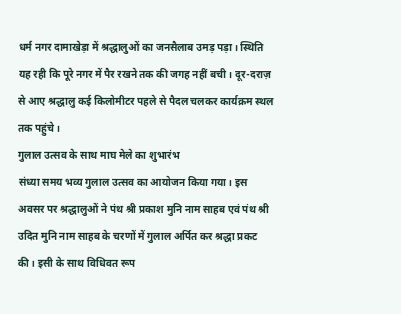धर्म नगर दामाखेड़ा में श्रद्धालुओं का जनसैलाब उमड़ पड़ा। स्थिति यह रही कि पूरे नगर में पैर रखने तक की जगह नहीं बची। दूर-दराज़ से आए श्रद्धालु कई किलोमीटर पहले से पैदल चलकर कार्यक्रम स्थल तक पहुंचे।
गुलाल उत्सव के साथ माघ मेले का शुभारंभ
संध्या समय भव्य गुलाल उत्सव का आयोजन किया गया। इस अवसर पर श्रद्धालुओं ने पंथ श्री प्रकाश मुनि नाम साहब एवं पंथ श्री उदित मुनि नाम साहब के चरणों में गुलाल अर्पित कर श्रद्धा प्रकट की। इसी के साथ विधिवत रूप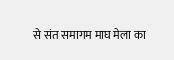से संत समागम माघ मेला का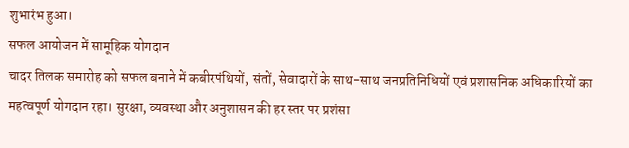शुभारंभ हुआ।
सफल आयोजन में सामूहिक योगदान
चादर तिलक समारोह को सफल बनाने में कबीरपंथियों, संतों, सेवादारों के साथ-साथ जनप्रतिनिधियों एवं प्रशासनिक अधिकारियों का महत्वपूर्ण योगदान रहा। सुरक्षा, व्यवस्था और अनुशासन की हर स्तर पर प्रशंसा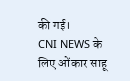की गई।
CNI NEWS के लिए ओंकार साहू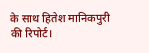के साथ हितेश मानिकपुरी की रिपोर्ट।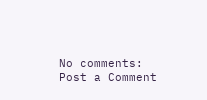No comments:
Post a Comment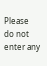Please do not enter any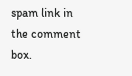spam link in the comment box.